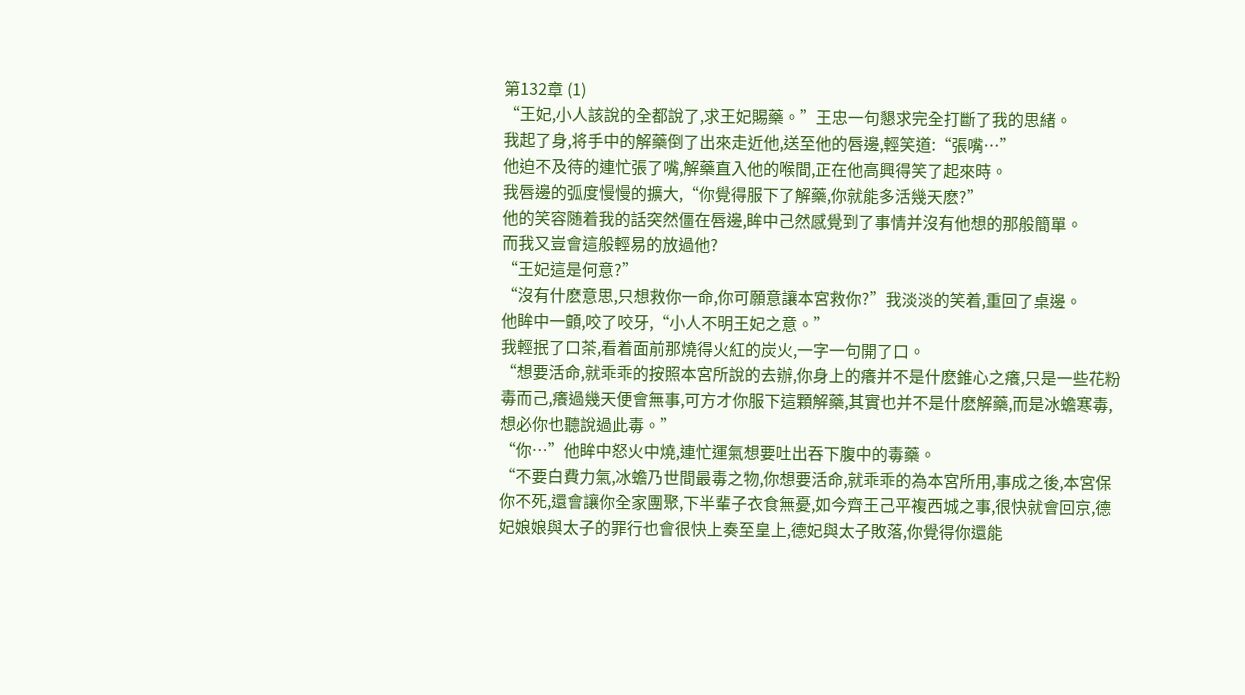第132章 (1)
“王妃,小人該說的全都說了,求王妃賜藥。”王忠一句懇求完全打斷了我的思緒。
我起了身,将手中的解藥倒了出來走近他,送至他的唇邊,輕笑道:“張嘴…”
他迫不及待的連忙張了嘴,解藥直入他的喉間,正在他高興得笑了起來時。
我唇邊的弧度慢慢的擴大,“你覺得服下了解藥,你就能多活幾天麽?”
他的笑容随着我的話突然僵在唇邊,眸中己然感覺到了事情并沒有他想的那般簡單。
而我又豈會這般輕易的放過他?
“王妃這是何意?”
“沒有什麽意思,只想救你一命,你可願意讓本宮救你?”我淡淡的笑着,重回了桌邊。
他眸中一顫,咬了咬牙,“小人不明王妃之意。”
我輕抿了口茶,看着面前那燒得火紅的炭火,一字一句開了口。
“想要活命,就乖乖的按照本宮所說的去辦,你身上的癢并不是什麽錐心之癢,只是一些花粉毒而己,癢過幾天便會無事,可方才你服下這顆解藥,其實也并不是什麽解藥,而是冰蟾寒毒,想必你也聽說過此毒。”
“你…”他眸中怒火中燒,連忙運氣想要吐出吞下腹中的毒藥。
“不要白費力氣,冰蟾乃世間最毒之物,你想要活命,就乖乖的為本宮所用,事成之後,本宮保你不死,還會讓你全家團聚,下半輩子衣食無憂,如今齊王己平複西城之事,很快就會回京,德妃娘娘與太子的罪行也會很快上奏至皇上,德妃與太子敗落,你覺得你還能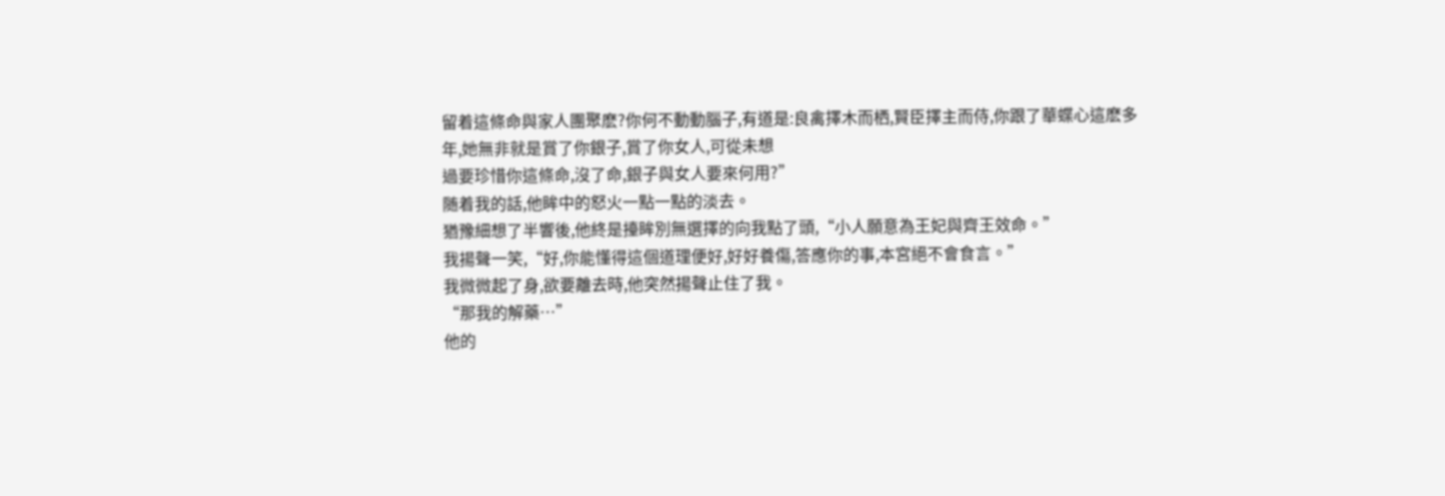留着這條命與家人團聚麽?你何不動動腦子,有道是:良禽擇木而栖,賢臣擇主而侍,你跟了華蝶心這麽多年,她無非就是賞了你銀子,賞了你女人,可從未想
過要珍惜你這條命,沒了命,銀子與女人要來何用?”
随着我的話,他眸中的怒火一點一點的淡去。
猶豫細想了半響後,他終是擡眸別無選擇的向我點了頭,“小人願意為王妃與齊王效命。”
我揚聲一笑,“好,你能懂得這個道理便好,好好養傷,答應你的事,本宮絕不會食言。”
我微微起了身,欲要離去時,他突然揚聲止住了我。
“那我的解藥…”
他的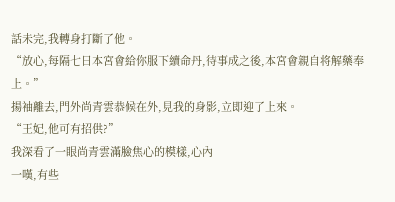話未完,我轉身打斷了他。
“放心,每隔七日本宮會給你服下續命丹,待事成之後,本宮會親自将解藥奉上。”
揚袖離去,門外尚青雲恭候在外,見我的身影,立即迎了上來。
“王妃,他可有招供?”
我深看了一眼尚青雲滿臉焦心的模樣,心內
一嘆,有些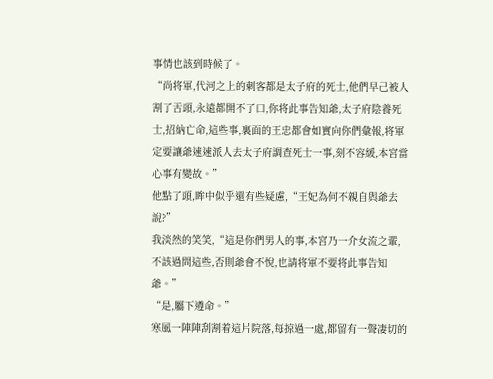事情也該到時候了。
“尚将軍,代河之上的刺客都是太子府的死士,他們早己被人割了舌頭,永遠都開不了口,你将此事告知爺,太子府陰養死士,招納亡命,這些事,裏面的王忠都會如實向你們彙報,将軍定要讓爺速速派人去太子府調查死士一事,刻不容緩,本宮當心事有變故。”
他點了頭,眸中似乎還有些疑慮,“王妃為何不親自與爺去說?”
我淡然的笑笑,“這是你們男人的事,本宮乃一介女流之輩,不該過問這些,否則爺會不悅,也請将軍不要将此事告知爺。”
“是,屬下遵命。”
寒風一陣陣刮割着這片院落,每掠過一處,都留有一聲凄切的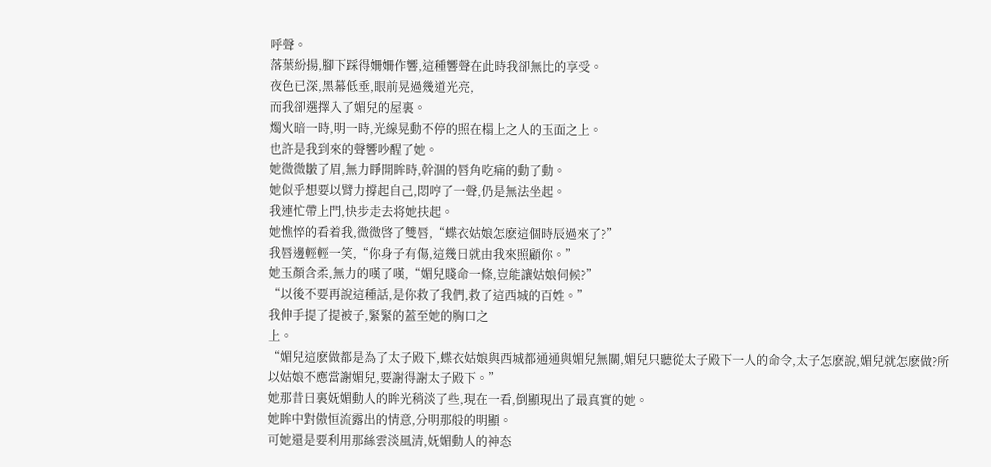呼聲。
落葉紛揚,腳下踩得姍姍作響,這種響聲在此時我卻無比的享受。
夜色已深,黑幕低垂,眼前晃過幾道光亮,
而我卻選擇入了媚兒的屋裏。
燭火暗一時,明一時,光線晃動不停的照在榻上之人的玉面之上。
也許是我到來的聲響吵醒了她。
她微微皺了眉,無力睜開眸時,幹涸的唇角吃痛的動了動。
她似乎想要以臂力撐起自己,悶哼了一聲,仍是無法坐起。
我連忙帶上門,快步走去将她扶起。
她憔悴的看着我,微微啓了雙唇,“蝶衣姑娘怎麽這個時辰過來了?”
我唇邊輕輕一笑,“你身子有傷,這幾日就由我來照顧你。”
她玉顏含柔,無力的嘆了嘆,“媚兒賤命一條,豈能讓姑娘伺候?”
“以後不要再說這種話,是你救了我們,救了這西城的百姓。”
我伸手提了提被子,緊緊的蓋至她的胸口之
上。
“媚兒這麽做都是為了太子殿下,蝶衣姑娘與西城都通通與媚兒無關,媚兒只聽從太子殿下一人的命令,太子怎麽說,媚兒就怎麽做?所以姑娘不應當謝媚兒,要謝得謝太子殿下。”
她那昔日裏妩媚動人的眸光稍淡了些,現在一看,倒顯現出了最真實的她。
她眸中對傲恒流露出的情意,分明那般的明顯。
可她還是要利用那絲雲淡風清,妩媚動人的神态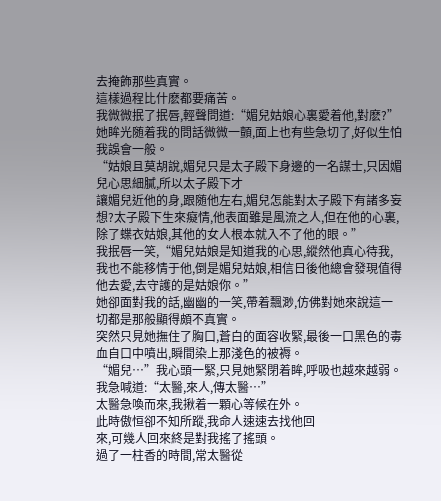去掩飾那些真實。
這樣過程比什麽都要痛苦。
我微微抿了抿唇,輕聲問道:“媚兒姑娘心裏愛着他,對麽?”
她眸光随着我的問話微微一顫,面上也有些急切了,好似生怕我誤會一般。
“姑娘且莫胡說,媚兒只是太子殿下身邊的一名謀士,只因媚兒心思細膩,所以太子殿下才
讓媚兒近他的身,跟随他左右,媚兒怎能對太子殿下有諸多妄想?太子殿下生來癡情,他表面雖是風流之人,但在他的心裏,除了蝶衣姑娘,其他的女人根本就入不了他的眼。”
我抿唇一笑,“媚兒姑娘是知道我的心思,縱然他真心待我,我也不能移情于他,倒是媚兒姑娘,相信日後他總會發現值得他去愛,去守護的是姑娘你。”
她卻面對我的話,幽幽的一笑,帶着飄渺,仿佛對她來說這一切都是那般顯得頗不真實。
突然只見她撫住了胸口,蒼白的面容收緊,最後一口黑色的毒血自口中噴出,瞬間染上那淺色的被褥。
“媚兒…”我心頭一緊,只見她緊閉着眸,呼吸也越來越弱。
我急喊道:“太醫,來人,傳太醫…”
太醫急喚而來,我揪着一顆心等候在外。
此時傲恒卻不知所蹤,我命人速速去找他回
來,可幾人回來終是對我搖了搖頭。
過了一柱香的時間,常太醫從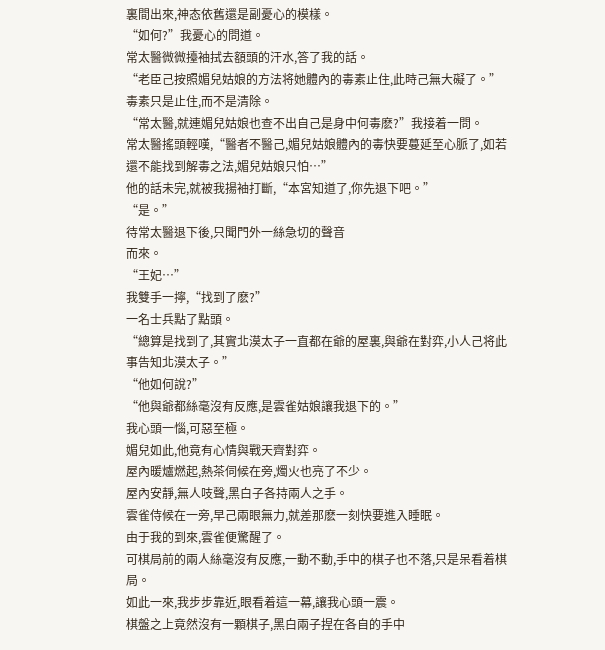裏間出來,神态依舊還是副憂心的模樣。
“如何?”我憂心的問道。
常太醫微微擡袖拭去額頭的汗水,答了我的話。
“老臣己按照媚兒姑娘的方法将她體內的毒素止住,此時己無大礙了。”
毒素只是止住,而不是清除。
“常太醫,就連媚兒姑娘也查不出自己是身中何毒麽?”我接着一問。
常太醫搖頭輕嘆,“醫者不醫己,媚兒姑娘體內的毒快要蔓延至心脈了,如若還不能找到解毒之法,媚兒姑娘只怕…”
他的話未完,就被我揚袖打斷,“本宮知道了,你先退下吧。”
“是。”
待常太醫退下後,只聞門外一絲急切的聲音
而來。
“王妃…”
我雙手一擰,“找到了麽?”
一名士兵點了點頭。
“總算是找到了,其實北漠太子一直都在爺的屋裏,與爺在對弈,小人己将此事告知北漠太子。”
“他如何說?”
“他與爺都絲毫沒有反應,是雲雀姑娘讓我退下的。”
我心頭一惱,可惡至極。
媚兒如此,他竟有心情與戰天齊對弈。
屋內暖爐燃起,熱茶伺候在旁,燭火也亮了不少。
屋內安靜,無人吱聲,黑白子各持兩人之手。
雲雀侍候在一旁,早己兩眼無力,就差那麽一刻快要進入睡眠。
由于我的到來,雲雀便驚醒了。
可棋局前的兩人絲毫沒有反應,一動不動,手中的棋子也不落,只是呆看着棋局。
如此一來,我步步靠近,眼看着這一幕,讓我心頭一震。
棋盤之上竟然沒有一顆棋子,黑白兩子捏在各自的手中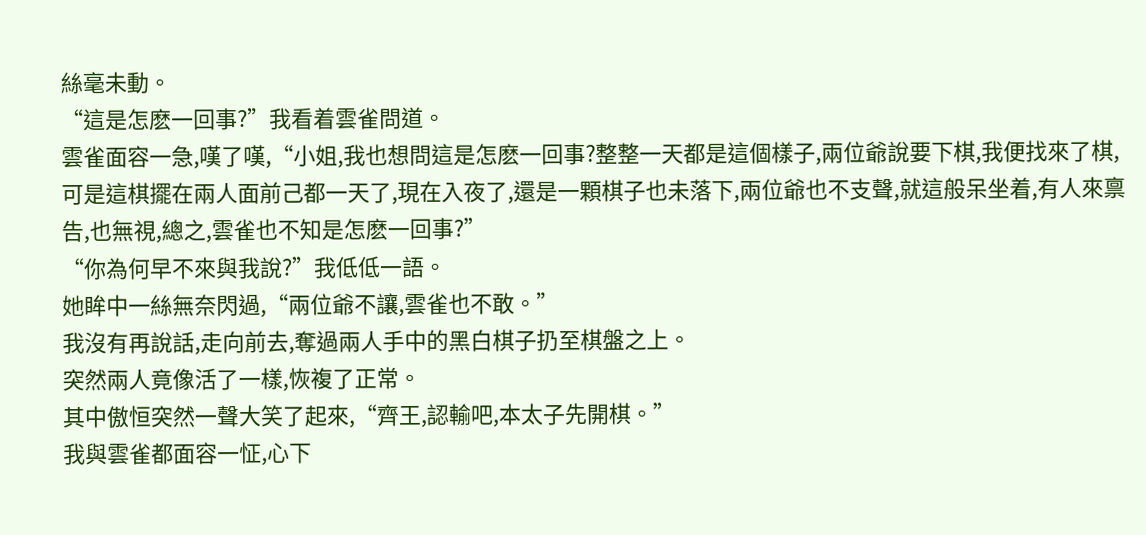絲毫未動。
“這是怎麽一回事?”我看着雲雀問道。
雲雀面容一急,嘆了嘆,“小姐,我也想問這是怎麽一回事?整整一天都是這個樣子,兩位爺說要下棋,我便找來了棋,可是這棋擺在兩人面前己都一天了,現在入夜了,還是一顆棋子也未落下,兩位爺也不支聲,就這般呆坐着,有人來禀告,也無視,總之,雲雀也不知是怎麽一回事?”
“你為何早不來與我說?”我低低一語。
她眸中一絲無奈閃過,“兩位爺不讓,雲雀也不敢。”
我沒有再說話,走向前去,奪過兩人手中的黑白棋子扔至棋盤之上。
突然兩人竟像活了一樣,恢複了正常。
其中傲恒突然一聲大笑了起來,“齊王,認輸吧,本太子先開棋。”
我與雲雀都面容一怔,心下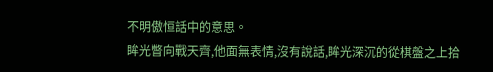不明傲恒話中的意思。
眸光瞥向戰天齊,他面無表情,沒有說話,眸光深沉的從棋盤之上拾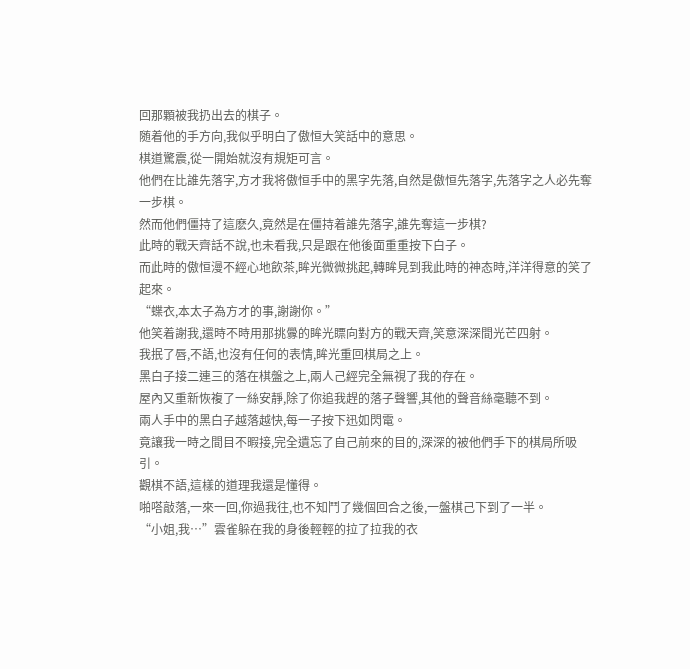回那顆被我扔出去的棋子。
随着他的手方向,我似乎明白了傲恒大笑話中的意思。
棋道驚震,從一開始就沒有規矩可言。
他們在比誰先落字,方才我将傲恒手中的黑字先落,自然是傲恒先落字,先落字之人必先奪一步棋。
然而他們僵持了這麽久,竟然是在僵持着誰先落字,誰先奪這一步棋?
此時的戰天齊話不說,也未看我,只是跟在他後面重重按下白子。
而此時的傲恒漫不經心地飲茶,眸光微微挑起,轉眸見到我此時的神态時,洋洋得意的笑了起來。
“蝶衣,本太子為方才的事,謝謝你。”
他笑着謝我,還時不時用那挑釁的眸光瞟向對方的戰天齊,笑意深深間光芒四射。
我抿了唇,不語,也沒有任何的表情,眸光重回棋局之上。
黑白子接二連三的落在棋盤之上,兩人己經完全無視了我的存在。
屋內又重新恢複了一絲安靜,除了你追我趕的落子聲響,其他的聲音絲毫聽不到。
兩人手中的黑白子越落越快,每一子按下迅如閃電。
竟讓我一時之間目不暇接,完全遺忘了自己前來的目的,深深的被他們手下的棋局所吸引。
觀棋不語,這樣的道理我還是懂得。
啪嗒敲落,一來一回,你過我往,也不知鬥了幾個回合之後,一盤棋己下到了一半。
“小姐,我…”雲雀躲在我的身後輕輕的拉了拉我的衣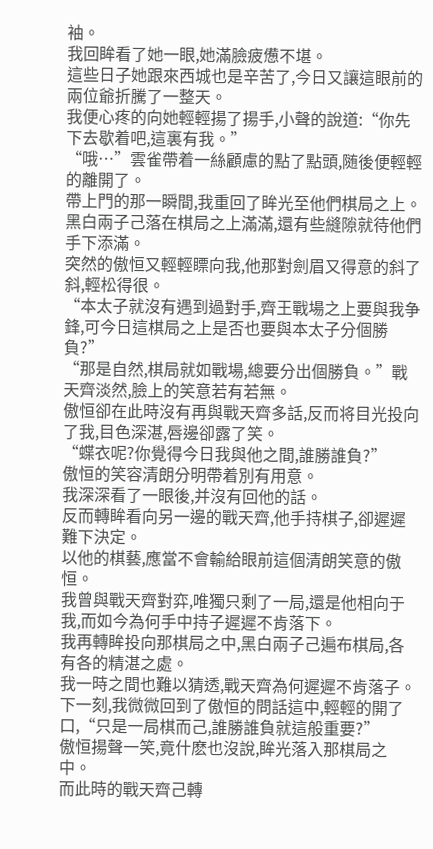袖。
我回眸看了她一眼,她滿臉疲憊不堪。
這些日子她跟來西城也是辛苦了,今日又讓這眼前的兩位爺折騰了一整天。
我便心疼的向她輕輕揚了揚手,小聲的說道:“你先下去歇着吧,這裏有我。”
“哦…”雲雀帶着一絲顧慮的點了點頭,随後便輕輕的離開了。
帶上門的那一瞬間,我重回了眸光至他們棋局之上。
黑白兩子己落在棋局之上滿滿,還有些縫隙就待他們手下添滿。
突然的傲恒又輕輕瞟向我,他那對劍眉又得意的斜了斜,輕松得很。
“本太子就沒有遇到過對手,齊王戰場之上要與我争鋒,可今日這棋局之上是否也要與本太子分個勝負?”
“那是自然,棋局就如戰場,總要分出個勝負。”戰天齊淡然,臉上的笑意若有若無。
傲恒卻在此時沒有再與戰天齊多話,反而将目光投向了我,目色深湛,唇邊卻露了笑。
“蝶衣呢?你覺得今日我與他之間,誰勝誰負?”
傲恒的笑容清朗分明帶着別有用意。
我深深看了一眼後,并沒有回他的話。
反而轉眸看向另一邊的戰天齊,他手持棋子,卻遲遲難下決定。
以他的棋藝,應當不會輸給眼前這個清朗笑意的傲恒。
我曾與戰天齊對弈,唯獨只剩了一局,還是他相向于我,而如今為何手中持子遲遲不肯落下。
我再轉眸投向那棋局之中,黑白兩子己遍布棋局,各有各的精湛之處。
我一時之間也難以猜透,戰天齊為何遲遲不肯落子。
下一刻,我微微回到了傲恒的問話這中,輕輕的開了口,“只是一局棋而己,誰勝誰負就這般重要?”
傲恒揚聲一笑,竟什麽也沒說,眸光落入那棋局之中。
而此時的戰天齊己轉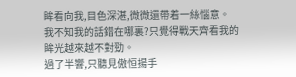眸看向我,目色深湛,微微還帶着一絲惱意。
我不知我的話錯在哪裏?只覺得戰天齊看我的眸光越來越不對勁。
過了半響,只聽見傲恒揚手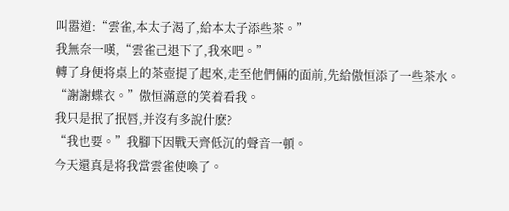叫嚣道:“雲雀,本太子渴了,給本太子添些茶。”
我無奈一嘆,“雲雀己退下了,我來吧。”
轉了身便将桌上的茶壺提了起來,走至他們倆的面前,先給傲恒添了一些茶水。
“謝謝蝶衣。”傲恒滿意的笑着看我。
我只是抿了抿唇,并沒有多說什麽?
“我也要。”我腳下因戰天齊低沉的聲音一頓。
今天還真是将我當雲雀使喚了。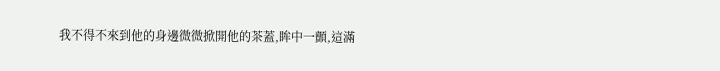我不得不來到他的身邊微微掀開他的茶蓋,眸中一顫,這滿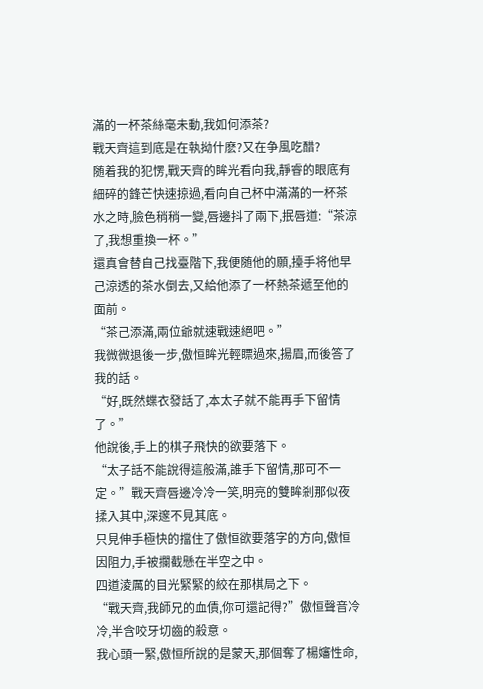滿的一杯茶絲毫未動,我如何添茶?
戰天齊這到底是在執拗什麽?又在争風吃醋?
随着我的犯愣,戰天齊的眸光看向我,靜睿的眼底有細碎的鋒芒快速掠過,看向自己杯中滿滿的一杯茶水之時,臉色稍稍一變,唇邊抖了兩下,抿唇道:“茶涼了,我想重換一杯。”
還真會替自己找臺階下,我便随他的願,擡手将他早己涼透的茶水倒去,又給他添了一杯熱茶遞至他的面前。
“茶己添滿,兩位爺就速戰速絕吧。”
我微微退後一步,傲恒眸光輕瞟過來,揚眉,而後答了我的話。
“好,既然蝶衣發話了,本太子就不能再手下留情了。”
他說後,手上的棋子飛快的欲要落下。
“太子話不能說得這般滿,誰手下留情,那可不一定。”戰天齊唇邊冷冷一笑,明亮的雙眸剎那似夜揉入其中,深邃不見其底。
只見伸手極快的擋住了傲恒欲要落字的方向,傲恒因阻力,手被攔截懸在半空之中。
四道淩厲的目光緊緊的絞在那棋局之下。
“戰天齊,我師兄的血債,你可還記得?”傲恒聲音冷冷,半含咬牙切齒的殺意。
我心頭一緊,傲恒所說的是蒙天,那個奪了楊嬸性命,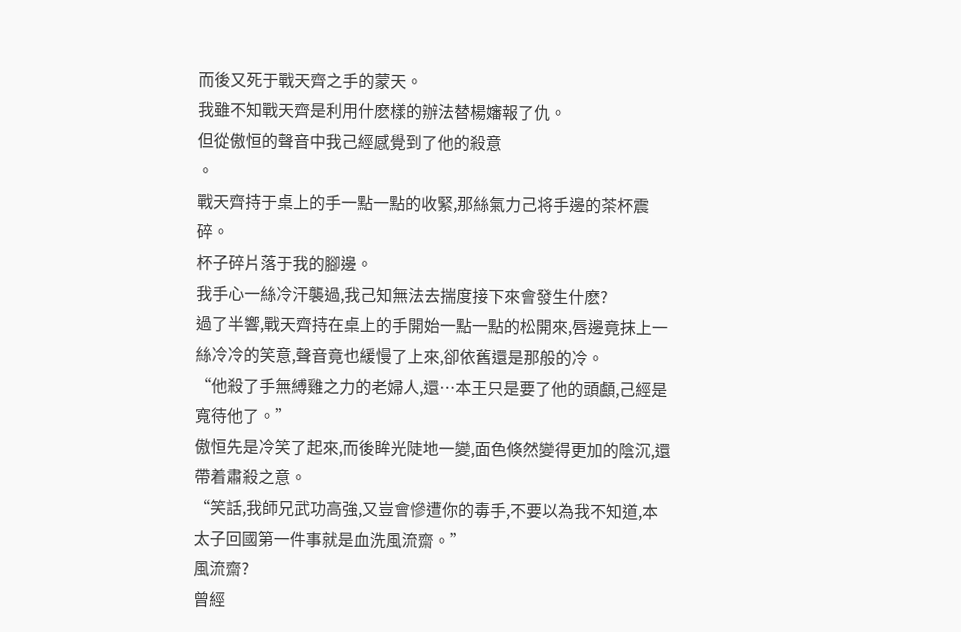而後又死于戰天齊之手的蒙天。
我雖不知戰天齊是利用什麽樣的辦法替楊嬸報了仇。
但從傲恒的聲音中我己經感覺到了他的殺意
。
戰天齊持于桌上的手一點一點的收緊,那絲氣力己将手邊的茶杯震碎。
杯子碎片落于我的腳邊。
我手心一絲冷汗襲過,我己知無法去揣度接下來會發生什麽?
過了半響,戰天齊持在桌上的手開始一點一點的松開來,唇邊竟抹上一絲冷冷的笑意,聲音竟也緩慢了上來,卻依舊還是那般的冷。
“他殺了手無縛雞之力的老婦人,還…本王只是要了他的頭顱,己經是寬待他了。”
傲恒先是冷笑了起來,而後眸光陡地一變,面色倏然變得更加的陰沉,還帶着肅殺之意。
“笑話,我師兄武功高強,又豈會慘遭你的毒手,不要以為我不知道,本太子回國第一件事就是血洗風流齋。”
風流齋?
曾經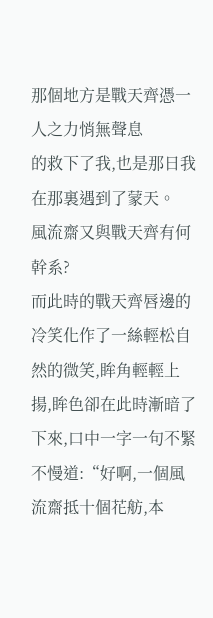那個地方是戰天齊憑一人之力悄無聲息
的救下了我,也是那日我在那裏遇到了蒙天。
風流齋又與戰天齊有何幹系?
而此時的戰天齊唇邊的冷笑化作了一絲輕松自然的微笑,眸角輕輕上揚,眸色卻在此時漸暗了下來,口中一字一句不緊不慢道:“好啊,一個風流齋抵十個花舫,本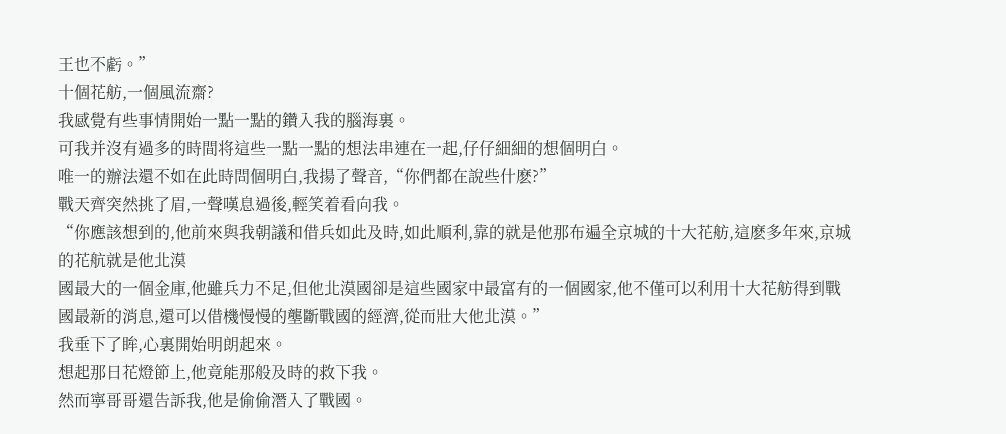王也不虧。”
十個花舫,一個風流齋?
我感覺有些事情開始一點一點的鑽入我的腦海裏。
可我并沒有過多的時間将這些一點一點的想法串連在一起,仔仔細細的想個明白。
唯一的辦法還不如在此時問個明白,我揚了聲音,“你們都在說些什麽?”
戰天齊突然挑了眉,一聲嘆息過後,輕笑着看向我。
“你應該想到的,他前來與我朝議和借兵如此及時,如此順利,靠的就是他那布遍全京城的十大花舫,這麽多年來,京城的花航就是他北漠
國最大的一個金庫,他雖兵力不足,但他北漠國卻是這些國家中最富有的一個國家,他不僅可以利用十大花舫得到戰國最新的消息,還可以借機慢慢的壟斷戰國的經濟,從而壯大他北漠。”
我垂下了眸,心裏開始明朗起來。
想起那日花燈節上,他竟能那般及時的救下我。
然而寧哥哥還告訴我,他是偷偷潛入了戰國。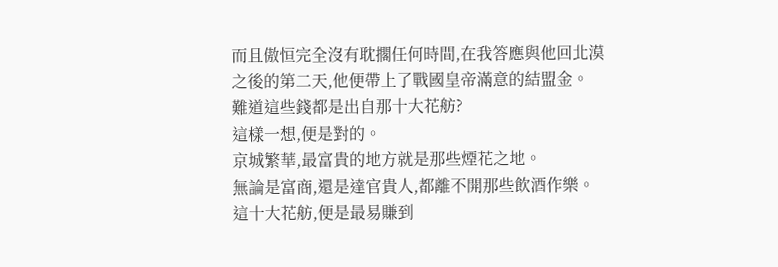而且傲恒完全沒有耽擱任何時間,在我答應與他回北漠之後的第二天,他便帶上了戰國皇帝滿意的結盟金。
難道這些錢都是出自那十大花舫?
這樣一想,便是對的。
京城繁華,最富貴的地方就是那些煙花之地。
無論是富商,還是達官貴人,都離不開那些飲酒作樂。
這十大花舫,便是最易賺到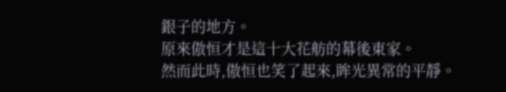銀子的地方。
原來傲恒才是這十大花舫的幕後東家。
然而此時,傲恒也笑了起來,眸光異常的平靜。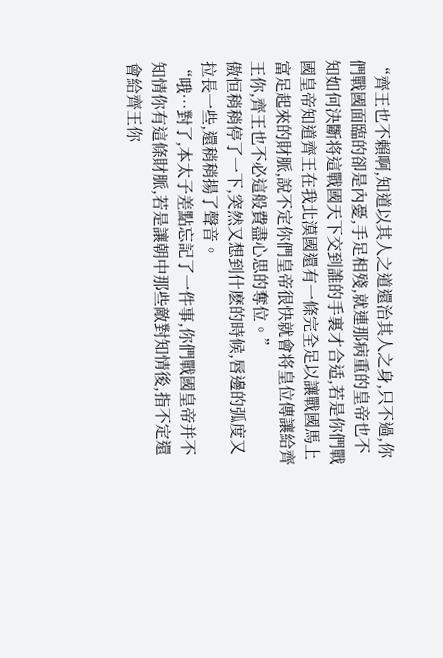“齊王也不賴啊,知道以其人之道還治其人之身,只不過,你們戰國面臨的卻是內憂,手足相殘,就連那病重的皇帝也不知如何決斷将這戰國天下交到誰的手裏才合适,若是你們戰國皇帝知道齊王在我北漠國還有一條完全足以讓戰國馬上富足起來的財脈,說不定你們皇帝很快就會将皇位傳讓給齊王你,齊王也不必這般費盡心思的奪位。”
傲恒稍稍停了一下,突然又想到什麽的時候,唇邊的弧度又拉長一些,還稍稍揚了聲音。
“哦…對了,本太子差點忘記了一件事,你們戰國皇帝并不知情你有這條財脈,若是讓朝中那些敵對知情後,指不定還會給齊王你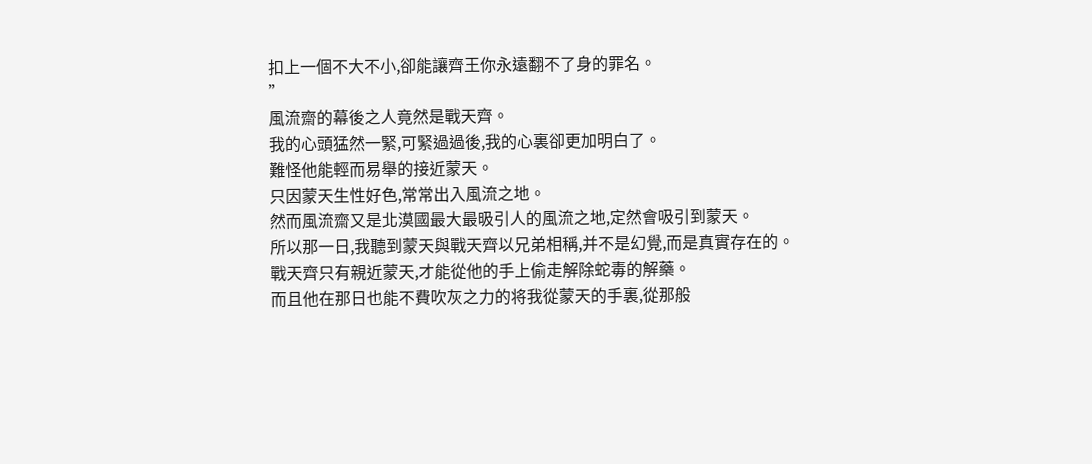扣上一個不大不小,卻能讓齊王你永遠翻不了身的罪名。
”
風流齋的幕後之人竟然是戰天齊。
我的心頭猛然一緊,可緊過過後,我的心裏卻更加明白了。
難怪他能輕而易舉的接近蒙天。
只因蒙天生性好色,常常出入風流之地。
然而風流齋又是北漠國最大最昅引人的風流之地,定然會吸引到蒙天。
所以那一日,我聽到蒙天與戰天齊以兄弟相稱,并不是幻覺,而是真實存在的。
戰天齊只有親近蒙天,才能從他的手上偷走解除蛇毒的解藥。
而且他在那日也能不費吹灰之力的将我從蒙天的手裏,從那般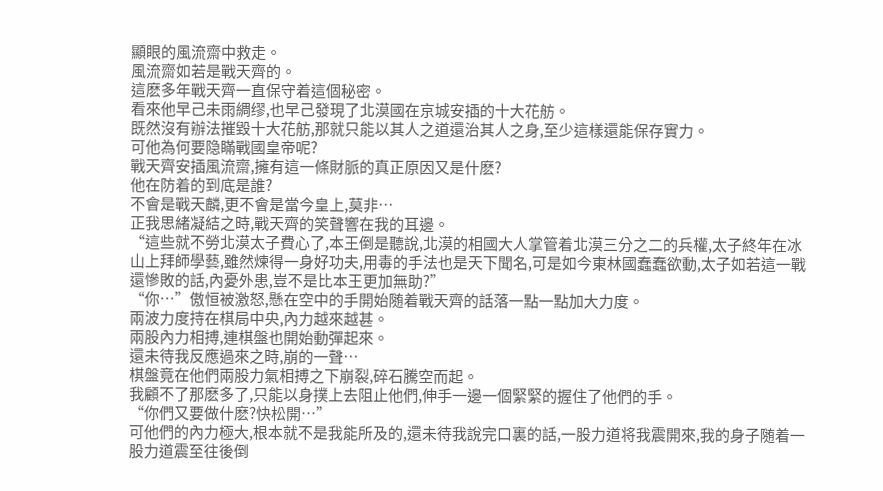顯眼的風流齋中救走。
風流齋如若是戰天齊的。
這麽多年戰天齊一直保守着這個秘密。
看來他早己未雨綢缪,也早己發現了北漠國在京城安插的十大花舫。
既然沒有辦法摧毀十大花舫,那就只能以其人之道還治其人之身,至少這樣還能保存實力。
可他為何要隐瞞戰國皇帝呢?
戰天齊安插風流齋,擁有這一條財脈的真正原因又是什麽?
他在防着的到底是誰?
不會是戰天麟,更不會是當今皇上,莫非…
正我思緒凝結之時,戰天齊的笑聲響在我的耳邊。
“這些就不勞北漠太子費心了,本王倒是聽說,北漠的相國大人掌管着北漠三分之二的兵權,太子終年在冰山上拜師學藝,雖然煉得一身好功夫,用毒的手法也是天下聞名,可是如今東林國蠢蠢欲動,太子如若這一戰還慘敗的話,內憂外患,豈不是比本王更加無助?”
“你…”傲恒被激怒,懸在空中的手開始随着戰天齊的話落一點一點加大力度。
兩波力度持在棋局中央,內力越來越甚。
兩股內力相搏,連棋盤也開始動彈起來。
還未待我反應過來之時,崩的一聲…
棋盤竟在他們兩股力氣相搏之下崩裂,碎石騰空而起。
我顧不了那麽多了,只能以身撲上去阻止他們,伸手一邊一個緊緊的握住了他們的手。
“你們又要做什麽?快松開…”
可他們的內力極大,根本就不是我能所及的,還未待我說完口裏的話,一股力道将我震開來,我的身子随着一股力道震至往後倒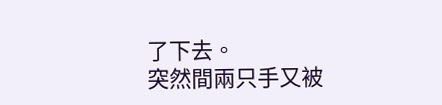了下去。
突然間兩只手又被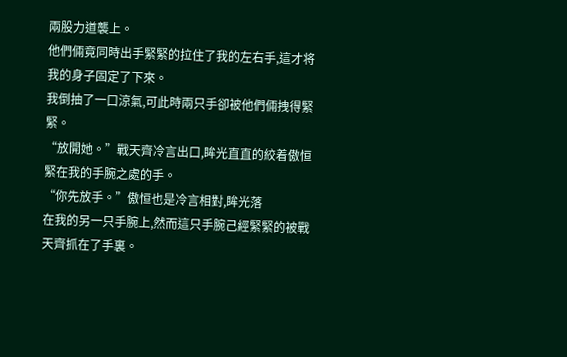兩股力道襲上。
他們倆竟同時出手緊緊的拉住了我的左右手,這才将我的身子固定了下來。
我倒抽了一口涼氣,可此時兩只手卻被他們倆拽得緊緊。
“放開她。”戰天齊冷言出口,眸光直直的絞着傲恒緊在我的手腕之處的手。
“你先放手。”傲恒也是冷言相對,眸光落
在我的另一只手腕上,然而這只手腕己經緊緊的被戰天齊抓在了手裏。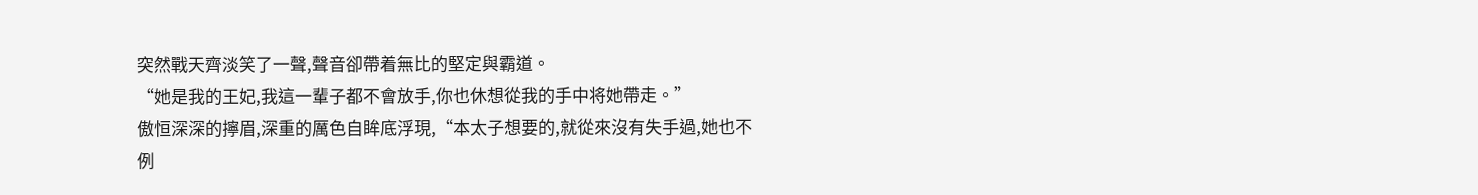突然戰天齊淡笑了一聲,聲音卻帶着無比的堅定與霸道。
“她是我的王妃,我這一輩子都不會放手,你也休想從我的手中将她帶走。”
傲恒深深的擰眉,深重的厲色自眸底浮現,“本太子想要的,就從來沒有失手過,她也不例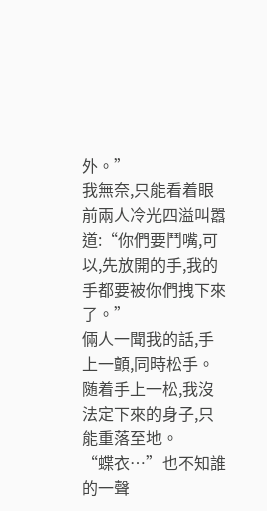外。”
我無奈,只能看着眼前兩人冷光四溢叫嚣道:“你們要鬥嘴,可以,先放開的手,我的手都要被你們拽下來了。”
倆人一聞我的話,手上一顫,同時松手。
随着手上一松,我沒法定下來的身子,只能重落至地。
“蝶衣…”也不知誰的一聲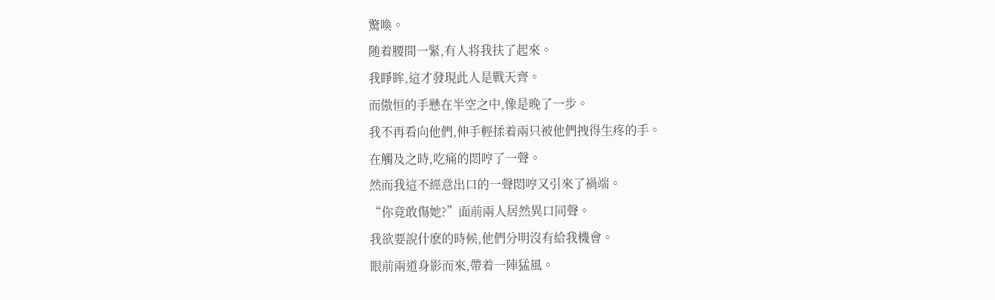驚喚。
随着腰間一緊,有人将我扶了起來。
我睜眸,這才發現此人是戰天齊。
而傲恒的手懸在半空之中,像是晚了一步。
我不再看向他們,伸手輕揉着兩只被他們拽得生疼的手。
在觸及之時,吃痛的悶哼了一聲。
然而我這不經意出口的一聲悶哼又引來了禍端。
“你竟敢傷她?”面前兩人居然異口同聲。
我欲要說什麽的時候,他們分明沒有給我機會。
眼前兩道身影而來,帶着一陣猛風。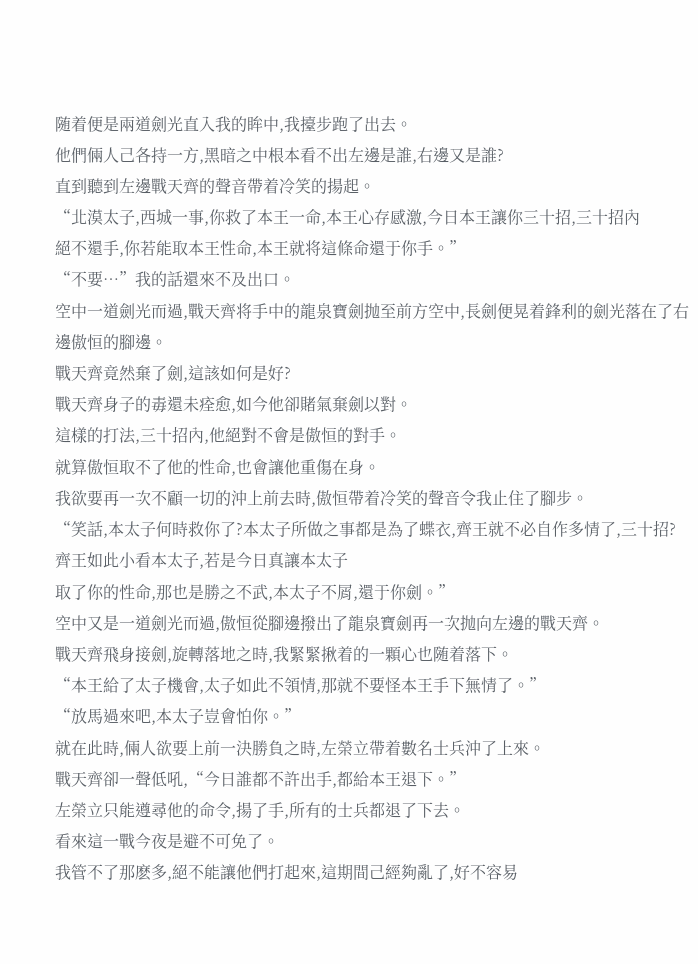随着便是兩道劍光直入我的眸中,我擡步跑了出去。
他們倆人己各持一方,黑暗之中根本看不出左邊是誰,右邊又是誰?
直到聽到左邊戰天齊的聲音帶着冷笑的揚起。
“北漠太子,西城一事,你救了本王一命,本王心存感激,今日本王讓你三十招,三十招內
絕不還手,你若能取本王性命,本王就将這條命還于你手。”
“不要…”我的話還來不及出口。
空中一道劍光而過,戰天齊将手中的龍泉寶劍抛至前方空中,長劍便晃着鋒利的劍光落在了右邊傲恒的腳邊。
戰天齊竟然棄了劍,這該如何是好?
戰天齊身子的毒還未痊愈,如今他卻賭氣棄劍以對。
這樣的打法,三十招內,他絕對不會是傲恒的對手。
就算傲恒取不了他的性命,也會讓他重傷在身。
我欲要再一次不顧一切的沖上前去時,傲恒帶着冷笑的聲音令我止住了腳步。
“笑話,本太子何時救你了?本太子所做之事都是為了蝶衣,齊王就不必自作多情了,三十招?齊王如此小看本太子,若是今日真讓本太子
取了你的性命,那也是勝之不武,本太子不屑,還于你劍。”
空中又是一道劍光而過,傲恒從腳邊撥出了龍泉寶劍再一次抛向左邊的戰天齊。
戰天齊飛身接劍,旋轉落地之時,我緊緊揪着的一顆心也随着落下。
“本王給了太子機會,太子如此不領情,那就不要怪本王手下無情了。”
“放馬過來吧,本太子豈會怕你。”
就在此時,倆人欲要上前一決勝負之時,左榮立帶着數名士兵沖了上來。
戰天齊卻一聲低吼,“今日誰都不許出手,都給本王退下。”
左榮立只能遵尋他的命令,揚了手,所有的士兵都退了下去。
看來這一戰今夜是避不可免了。
我管不了那麽多,絕不能讓他們打起來,這期間己經夠亂了,好不容易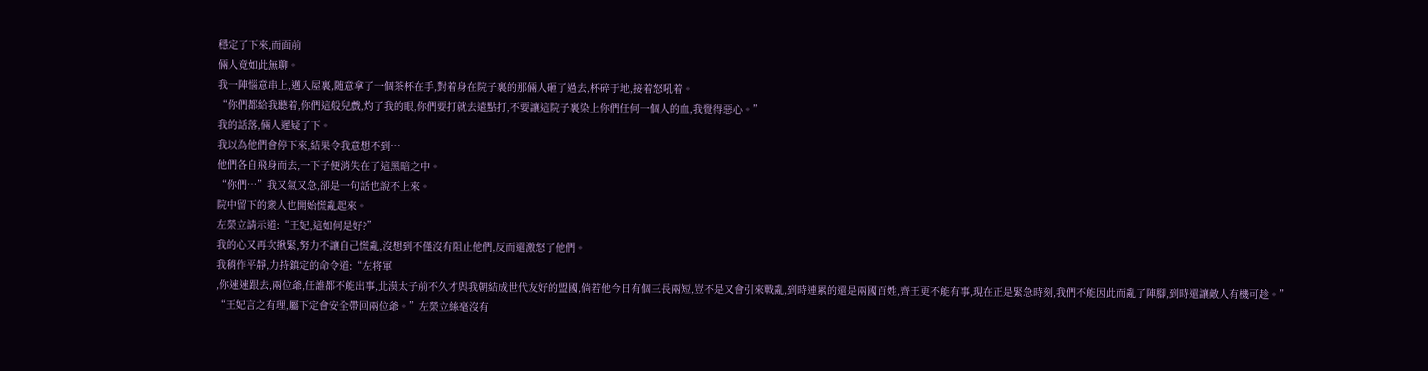穩定了下來,而面前
倆人竟如此無聊。
我一陣惱意串上,邁入屋裏,随意拿了一個茶杯在手,對着身在院子裏的那倆人砸了過去,杯碎于地,接着怒吼着。
“你們都給我聽着,你們這般兒戲,灼了我的眼,你們要打就去遠點打,不要讓這院子裏染上你們任何一個人的血,我覺得惡心。”
我的話落,倆人遲疑了下。
我以為他們會停下來,結果令我意想不到…
他們各自飛身而去,一下子便消失在了這黑暗之中。
“你們…”我又氣又急,卻是一句話也說不上來。
院中留下的衆人也開始慌亂起來。
左榮立請示道:“王妃,這如何是好?”
我的心又再次揪緊,努力不讓自己慌亂,沒想到不僅沒有阻止他們,反而還激怒了他們。
我稍作平靜,力持鎮定的命令道:“左将軍
,你速速跟去,兩位爺,任誰都不能出事,北漠太子前不久才與我朝結成世代友好的盟國,倘若他今日有個三長兩短,豈不是又會引來戰亂,到時連累的還是兩國百姓,齊王更不能有事,現在正是緊急時刻,我們不能因此而亂了陣腳,到時還讓敵人有機可趁。”
“王妃言之有理,屬下定會安全帶回兩位爺。”左榮立絲毫沒有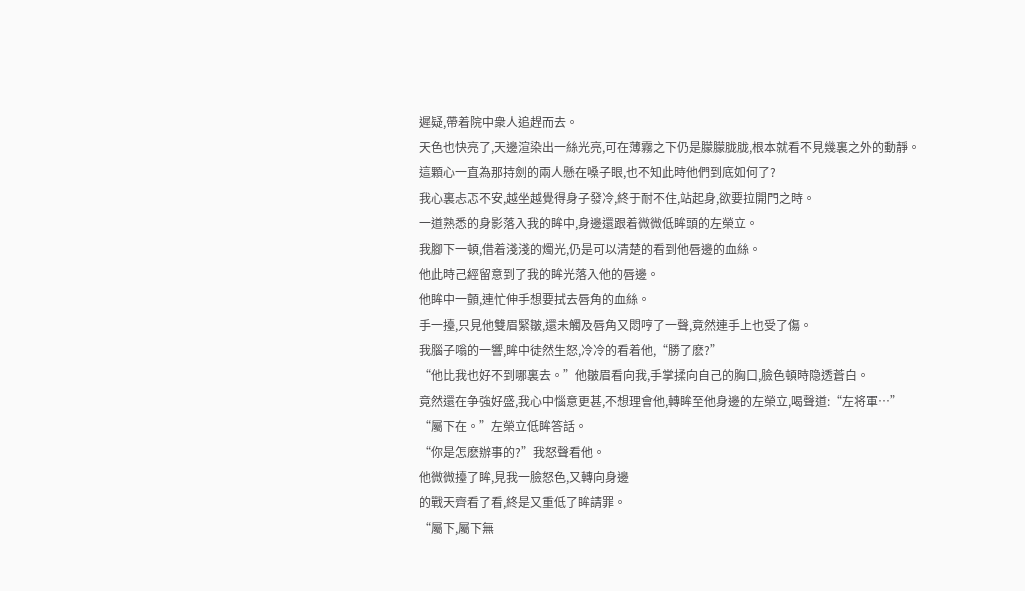遲疑,帶着院中衆人追趕而去。
天色也快亮了,天邊渲染出一絲光亮,可在薄霧之下仍是朦朦胧胧,根本就看不見幾裏之外的動靜。
這顆心一直為那持劍的兩人懸在嗓子眼,也不知此時他們到底如何了?
我心裏忐忑不安,越坐越覺得身子發冷,終于耐不住,站起身,欲要拉開門之時。
一道熟悉的身影落入我的眸中,身邊還跟着微微低眸頭的左榮立。
我腳下一頓,借着淺淺的燭光,仍是可以清楚的看到他唇邊的血絲。
他此時己經留意到了我的眸光落入他的唇邊。
他眸中一顫,連忙伸手想要拭去唇角的血絲。
手一擡,只見他雙眉緊皺,還未觸及唇角又悶哼了一聲,竟然連手上也受了傷。
我腦子嗡的一響,眸中徒然生怒,冷冷的看着他,“勝了麽?”
“他比我也好不到哪裏去。”他皺眉看向我,手掌揉向自己的胸口,臉色頓時隐透蒼白。
竟然還在争強好盛,我心中惱意更甚,不想理會他,轉眸至他身邊的左榮立,喝聲道:“左将軍…”
“屬下在。”左榮立低眸答話。
“你是怎麽辦事的?”我怒聲看他。
他微微擡了眸,見我一臉怒色,又轉向身邊
的戰天齊看了看,終是又重低了眸請罪。
“屬下,屬下無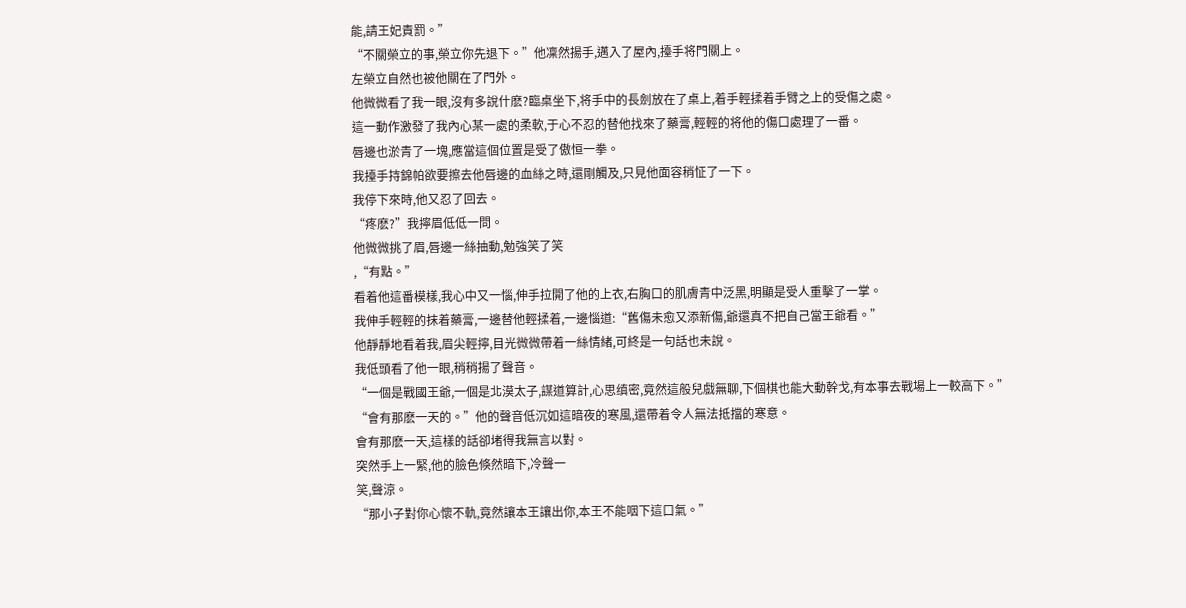能,請王妃責罰。”
“不關榮立的事,榮立你先退下。”他凜然揚手,邁入了屋內,擡手将門關上。
左榮立自然也被他關在了門外。
他微微看了我一眼,沒有多說什麽?臨桌坐下,将手中的長劍放在了桌上,着手輕揉着手臂之上的受傷之處。
這一動作激發了我內心某一處的柔軟,于心不忍的替他找來了藥膏,輕輕的将他的傷口處理了一番。
唇邊也淤青了一塊,應當這個位置是受了傲恒一拳。
我擡手持錦帕欲要擦去他唇邊的血絲之時,還剛觸及,只見他面容稍怔了一下。
我停下來時,他又忍了回去。
“疼麽?”我擰眉低低一問。
他微微挑了眉,唇邊一絲抽動,勉強笑了笑
,“有點。”
看着他這番模樣,我心中又一惱,伸手拉開了他的上衣,右胸口的肌膚青中泛黑,明顯是受人重擊了一掌。
我伸手輕輕的抹着藥膏,一邊替他輕揉着,一邊惱道:“舊傷未愈又添新傷,爺還真不把自己當王爺看。”
他靜靜地看着我,眉尖輕擰,目光微微帶着一絲情緒,可終是一句話也未說。
我低頭看了他一眼,稍稍揚了聲音。
“一個是戰國王爺,一個是北漠太子,謀道算計,心思缜密,竟然這般兒戲無聊,下個棋也能大動幹戈,有本事去戰場上一較高下。”
“會有那麽一天的。”他的聲音低沉如這暗夜的寒風,還帶着令人無法抵擋的寒意。
會有那麽一天,這樣的話卻堵得我無言以對。
突然手上一緊,他的臉色倏然暗下,冷聲一
笑,聲涼。
“那小子對你心懷不軌,竟然讓本王讓出你,本王不能咽下這口氣。”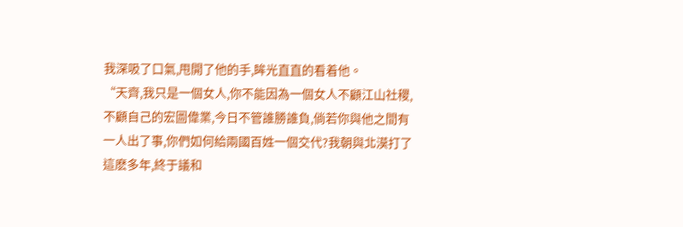我深吸了口氣,甩開了他的手,眸光直直的看着他。
“天齊,我只是一個女人,你不能因為一個女人不顧江山社稷,不顧自己的宏圖偉業,今日不管誰勝誰負,倘若你與他之間有一人出了事,你們如何給兩國百姓一個交代?我朝與北漠打了這麽多年,終于議和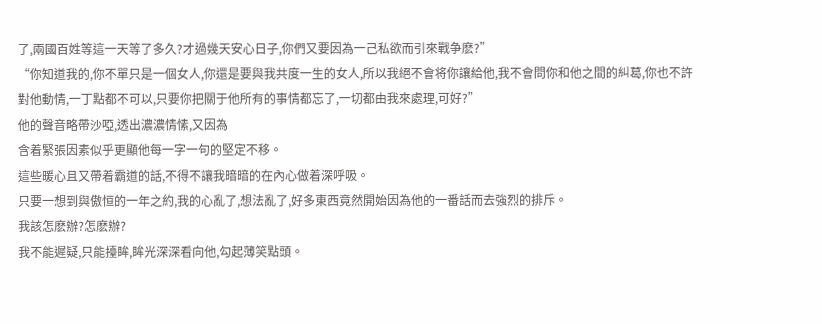了,兩國百姓等這一天等了多久?才過幾天安心日子,你們又要因為一己私欲而引來戰争麽?”
“你知道我的,你不單只是一個女人,你還是要與我共度一生的女人,所以我絕不會将你讓給他,我不會問你和他之間的糾葛,你也不許對他動情,一丁點都不可以,只要你把關于他所有的事情都忘了,一切都由我來處理,可好?”
他的聲音略帶沙啞,透出濃濃情愫,又因為
含着緊張因素似乎更顯他每一字一句的堅定不移。
這些暖心且又帶着霸道的話,不得不讓我暗暗的在內心做着深呼吸。
只要一想到與傲恒的一年之約,我的心亂了,想法亂了,好多東西竟然開始因為他的一番話而去強烈的排斥。
我該怎麽辦?怎麽辦?
我不能遲疑,只能擡眸,眸光深深看向他,勾起薄笑點頭。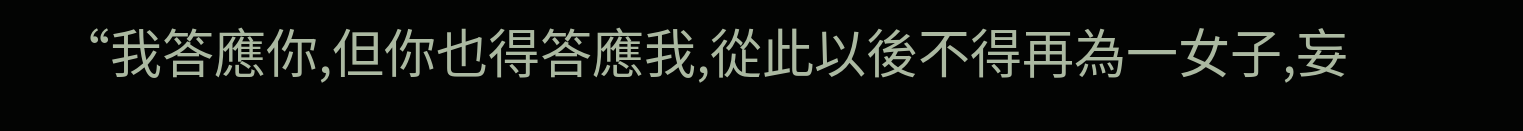“我答應你,但你也得答應我,從此以後不得再為一女子,妄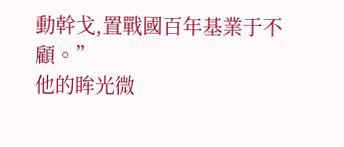動幹戈,置戰國百年基業于不顧。”
他的眸光微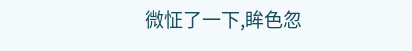微怔了一下,眸色忽